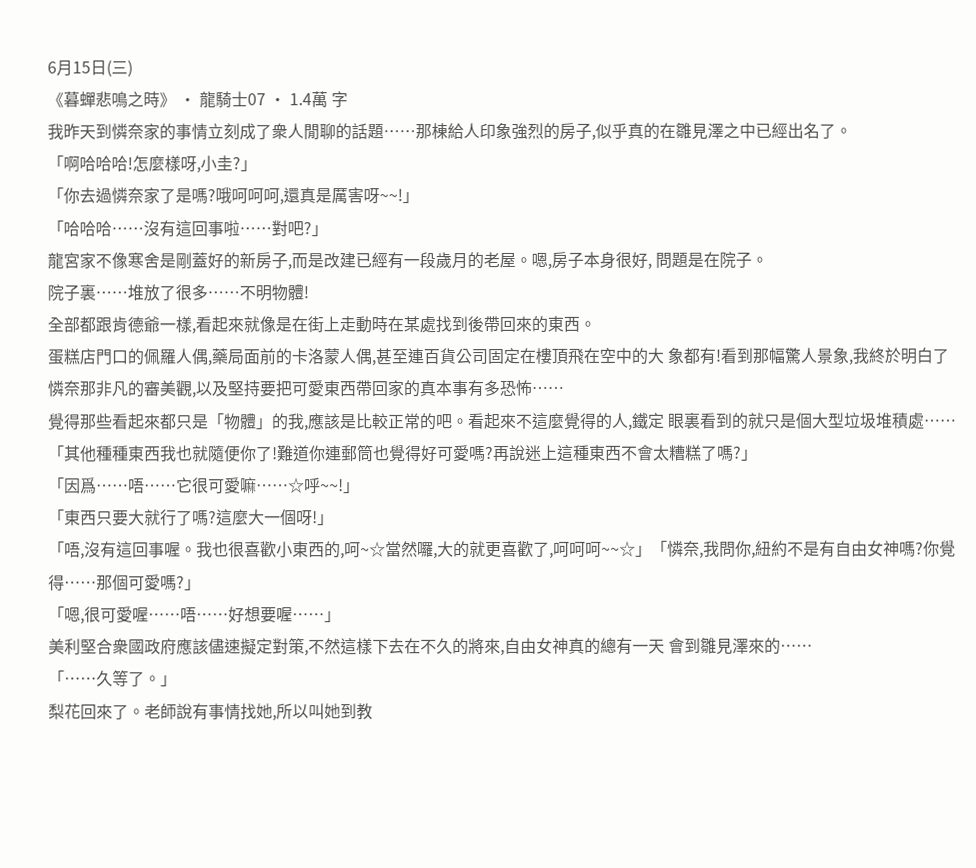6月15日(三)
《暮蟬悲鳴之時》 · 龍騎士07 · 1.4萬 字
我昨天到憐奈家的事情立刻成了衆人閒聊的話題……那棟給人印象強烈的房子,似乎真的在雛見澤之中已經出名了。
「啊哈哈哈!怎麼樣呀,小圭?」
「你去過憐奈家了是嗎?哦呵呵呵,還真是厲害呀~~!」
「哈哈哈……沒有這回事啦……對吧?」
龍宮家不像寒舍是剛蓋好的新房子,而是改建已經有一段歲月的老屋。嗯,房子本身很好, 問題是在院子。
院子裏……堆放了很多……不明物體!
全部都跟肯德爺一樣,看起來就像是在街上走動時在某處找到後帶回來的東西。
蛋糕店門口的佩羅人偶,藥局面前的卡洛蒙人偶,甚至連百貨公司固定在樓頂飛在空中的大 象都有!看到那幅驚人景象,我終於明白了憐奈那非凡的審美觀,以及堅持要把可愛東西帶回家的真本事有多恐怖……
覺得那些看起來都只是「物體」的我,應該是比較正常的吧。看起來不這麼覺得的人,鐵定 眼裏看到的就只是個大型垃圾堆積處……
「其他種種東西我也就隨便你了!難道你連郵筒也覺得好可愛嗎?再說迷上這種東西不會太糟糕了嗎?」
「因爲……唔……它很可愛嘛……☆呼~~!」
「東西只要大就行了嗎?這麼大一個呀!」
「唔,沒有這回事喔。我也很喜歡小東西的,呵~☆當然囉,大的就更喜歡了,呵呵呵~~☆」「憐奈,我問你,紐約不是有自由女神嗎?你覺得……那個可愛嗎?」
「嗯,很可愛喔……唔……好想要喔……」
美利堅合衆國政府應該儘速擬定對策,不然這樣下去在不久的將來,自由女神真的總有一天 會到雛見澤來的……
「……久等了。」
梨花回來了。老師說有事情找她,所以叫她到教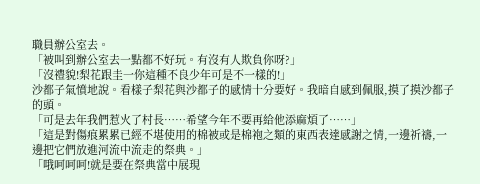職員辦公室去。
「被叫到辦公室去一點都不好玩。有沒有人欺負你呀?」
「沒禮貌!梨花跟圭一你這種不良少年可是不一樣的!」
沙都子氣憤地說。看樣子梨花與沙都子的感情十分要好。我暗自感到佩服,摸了摸沙都子的頭。
「可是去年我們惹火了村長……希望今年不要再給他添麻煩了……」
「這是對傷痕累累已經不堪使用的棉被或是棉袍之類的東西表達感謝之情,一邊祈禱,一邊把它們放進河流中流走的祭典。」
「哦呵呵呵!就是要在祭典當中展現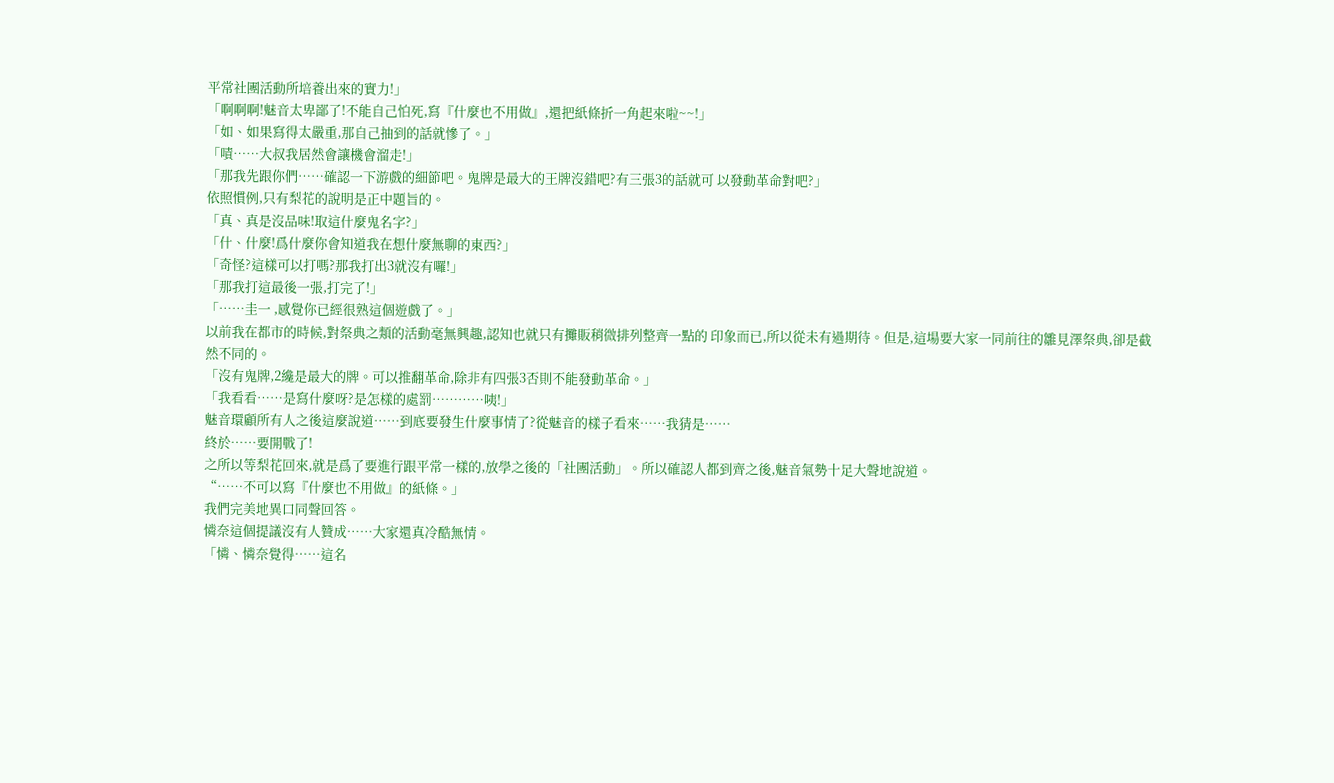平常社團活動所培養出來的實力!」
「啊啊啊!魅音太卑鄙了!不能自己怕死,寫『什麼也不用做』,還把紙條折一角起來啦~~!」
「如、如果寫得太嚴重,那自己抽到的話就慘了。」
「嘖……大叔我居然會讓機會溜走!」
「那我先跟你們……確認一下游戲的細節吧。鬼牌是最大的王牌沒錯吧?有三張3的話就可 以發動革命對吧?」
依照慣例,只有梨花的說明是正中題旨的。
「真、真是沒品味!取這什麼鬼名字?」
「什、什麼!爲什麼你會知道我在想什麼無聊的東西?」
「奇怪?這樣可以打嗎?那我打出3就沒有囉!」
「那我打這最後一張,打完了!」
「……圭一 ,感覺你已經很熟這個遊戲了。」
以前我在都市的時候,對祭典之類的活動毫無興趣,認知也就只有攤販稍微排列整齊一點的 印象而已,所以從未有過期待。但是,這場要大家一同前往的雛見澤祭典,卻是截然不同的。
「沒有鬼牌,2纔是最大的牌。可以推翻革命,除非有四張3否則不能發動革命。」
「我看看……是寫什麼呀?是怎樣的處罰…………咦!」
魅音環顧所有人之後這麼說道……到底要發生什麼事情了?從魅音的樣子看來……我猜是……
終於……要開戰了!
之所以等梨花回來,就是爲了要進行跟平常一樣的,放學之後的「社團活動」。所以確認人都到齊之後,魅音氣勢十足大聲地說道。
“……不可以寫『什麼也不用做』的紙條。」
我們完美地異口同聲回答。
憐奈這個提議沒有人贊成……大家還真冷酷無情。
「憐、憐奈覺得……這名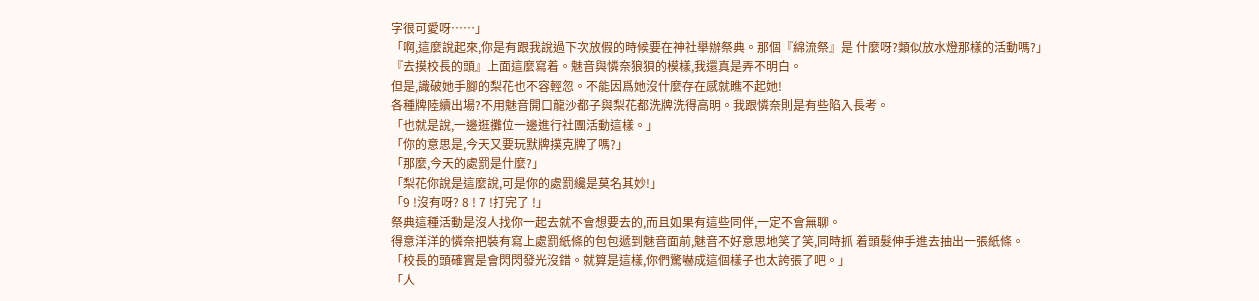字很可愛呀……」
「啊,這麼說起來,你是有跟我說過下次放假的時候要在神社舉辦祭典。那個『綿流祭』是 什麼呀?類似放水燈那樣的活動嗎?」
『去摸校長的頭』上面這麼寫着。魅音與憐奈狼狽的模樣,我還真是弄不明白。
但是,識破她手腳的梨花也不容輕忽。不能因爲她沒什麼存在感就瞧不起她!
各種牌陸續出場?不用魅音開口龍沙都子與梨花都洗牌洗得高明。我跟憐奈則是有些陷入長考。
「也就是說,一邊逛攤位一邊進行社團活動這樣。」
「你的意思是,今天又要玩默牌撲克牌了嗎?」
「那麼,今天的處罰是什麼?」
「梨花你說是這麼說,可是你的處罰纔是莫名其妙!」
「9 !沒有呀? 8 ! 7 !打完了 !」
祭典這種活動是沒人找你一起去就不會想要去的,而且如果有這些同伴,一定不會無聊。
得意洋洋的憐奈把裝有寫上處罰紙條的包包遞到魅音面前,魅音不好意思地笑了笑,同時抓 着頭髮伸手進去抽出一張紙條。
「校長的頭確實是會閃閃發光沒錯。就算是這樣,你們驚嚇成這個樣子也太誇張了吧。」
「人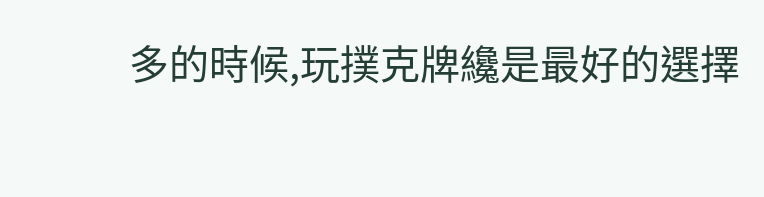多的時候,玩撲克牌纔是最好的選擇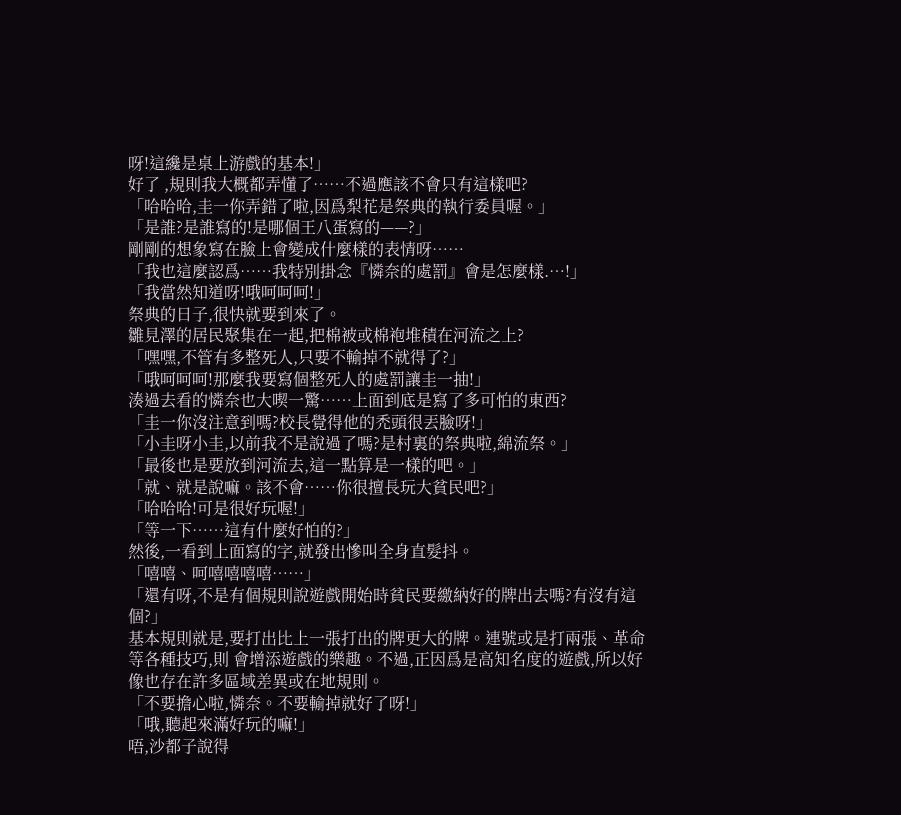呀!這纔是桌上游戲的基本!」
好了 ,規則我大概都弄懂了……不過應該不會只有這樣吧?
「哈哈哈,圭一你弄錯了啦,因爲梨花是祭典的執行委員喔。」
「是誰?是誰寫的!是哪個王八蛋寫的——?」
剛剛的想象寫在臉上會變成什麼樣的表情呀……
「我也這麼認爲……我特別掛念『憐奈的處罰』會是怎麼樣.…!」
「我當然知道呀!哦呵呵呵!」
祭典的日子,很快就要到來了。
雛見澤的居民聚集在一起,把棉被或棉袍堆積在河流之上?
「嘿嘿,不管有多整死人,只要不輸掉不就得了?」
「哦呵呵呵!那麼我要寫個整死人的處罰讓圭一抽!」
湊過去看的憐奈也大喫一驚……上面到底是寫了多可怕的東西?
「圭一你沒注意到嗎?校長覺得他的禿頭很丟臉呀!」
「小圭呀小圭,以前我不是說過了嗎?是村裏的祭典啦,綿流祭。」
「最後也是要放到河流去,這一點算是一樣的吧。」
「就、就是說嘛。該不會……你很擅長玩大貧民吧?」
「哈哈哈!可是很好玩喔!」
「等一下……這有什麼好怕的?」
然後,一看到上面寫的字,就發出慘叫全身直髮抖。
「嘻嘻、呵嘻嘻嘻嘻……」
「還有呀,不是有個規則說遊戲開始時貧民要繳納好的牌出去嗎?有沒有這個?」
基本規則就是,要打出比上一張打出的牌更大的牌。連號或是打兩張、革命等各種技巧,則 會增添遊戲的樂趣。不過,正因爲是高知名度的遊戲,所以好像也存在許多區域差異或在地規則。
「不要擔心啦,憐奈。不要輸掉就好了呀!」
「哦,聽起來滿好玩的嘛!」
唔,沙都子說得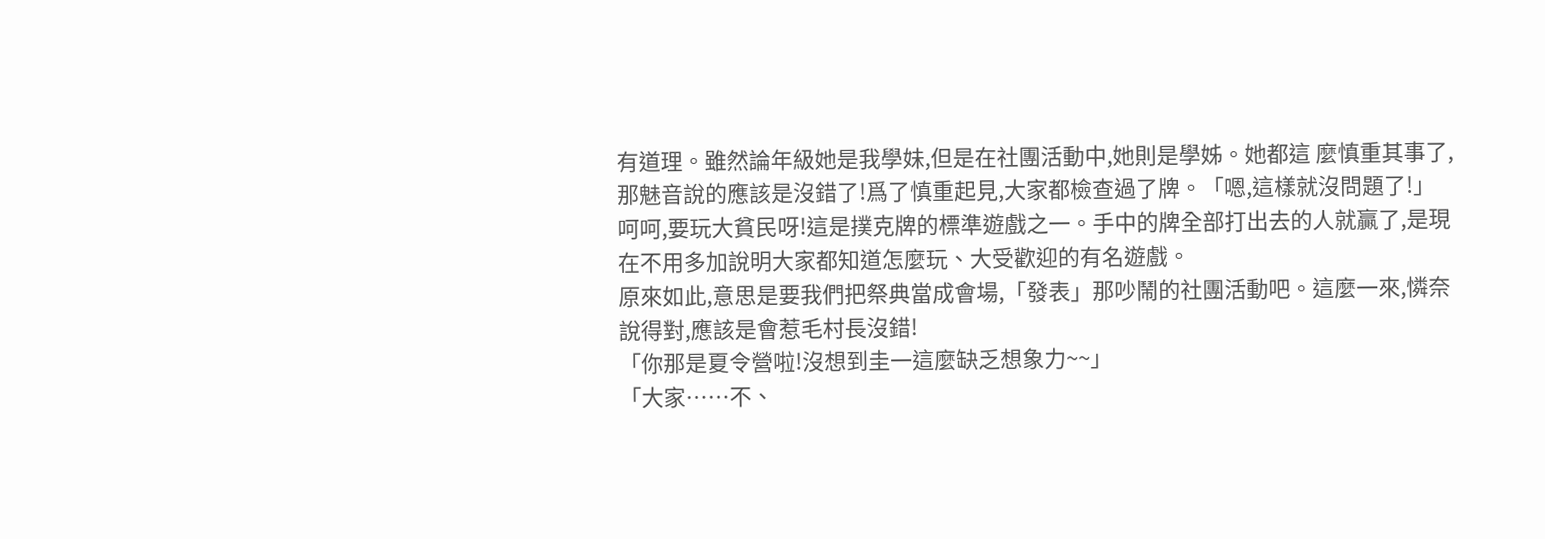有道理。雖然論年級她是我學妹,但是在社團活動中,她則是學姊。她都這 麼慎重其事了,那魅音說的應該是沒錯了!爲了慎重起見,大家都檢查過了牌。「嗯,這樣就沒問題了!」
呵呵,要玩大貧民呀!這是撲克牌的標準遊戲之一。手中的牌全部打出去的人就贏了,是現在不用多加說明大家都知道怎麼玩、大受歡迎的有名遊戲。
原來如此,意思是要我們把祭典當成會場,「發表」那吵鬧的社團活動吧。這麼一來,憐奈說得對,應該是會惹毛村長沒錯!
「你那是夏令營啦!沒想到圭一這麼缺乏想象力~~」
「大家……不、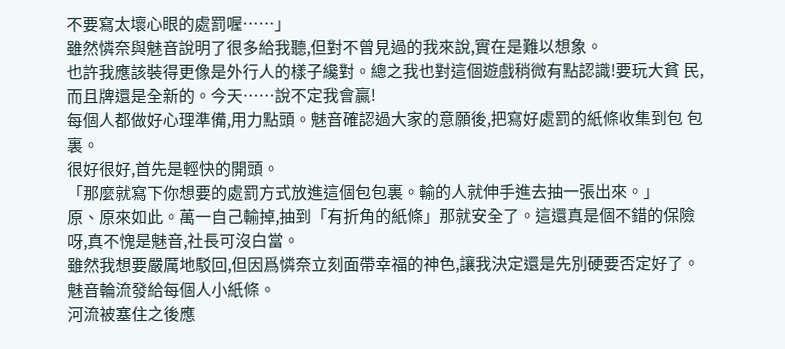不要寫太壞心眼的處罰喔……」
雖然憐奈與魅音說明了很多給我聽,但對不曾見過的我來說,實在是難以想象。
也許我應該裝得更像是外行人的樣子纔對。總之我也對這個遊戲稍微有點認識!要玩大貧 民,而且牌還是全新的。今天……說不定我會贏!
每個人都做好心理準備,用力點頭。魅音確認過大家的意願後,把寫好處罰的紙條收集到包 包裏。
很好很好,首先是輕快的開頭。
「那麼就寫下你想要的處罰方式放進這個包包裏。輸的人就伸手進去抽一張出來。」
原、原來如此。萬一自己輸掉,抽到「有折角的紙條」那就安全了。這還真是個不錯的保險 呀,真不愧是魅音,社長可沒白當。
雖然我想要嚴厲地駁回,但因爲憐奈立刻面帶幸福的神色,讓我決定還是先別硬要否定好了。
魅音輪流發給每個人小紙條。
河流被塞住之後應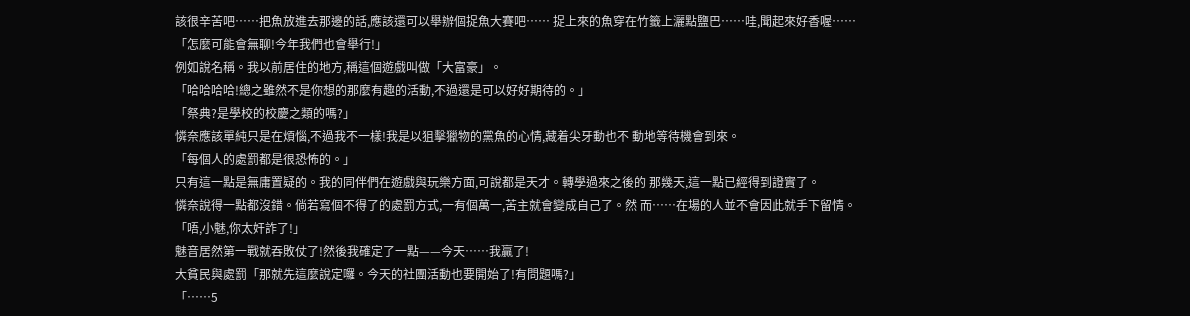該很辛苦吧……把魚放進去那邊的話,應該還可以舉辦個捉魚大賽吧…… 捉上來的魚穿在竹籤上灑點鹽巴……哇,聞起來好香喔……
「怎麼可能會無聊!今年我們也會舉行!」
例如說名稱。我以前居住的地方,稱這個遊戲叫做「大富豪」。
「哈哈哈哈!總之雖然不是你想的那麼有趣的活動,不過還是可以好好期待的。」
「祭典?是學校的校慶之類的嗎?」
憐奈應該單純只是在煩惱,不過我不一樣!我是以狙擊獵物的黨魚的心情,藏着尖牙動也不 動地等待機會到來。
「每個人的處罰都是很恐怖的。」
只有這一點是無庸置疑的。我的同伴們在遊戲與玩樂方面,可說都是天才。轉學過來之後的 那幾天,這一點已經得到證實了。
憐奈說得一點都沒錯。倘若寫個不得了的處罰方式,一有個萬一,苦主就會變成自己了。然 而……在場的人並不會因此就手下留情。
「唔,小魅,你太奸詐了!」
魅音居然第一戰就吞敗仗了!然後我確定了一點——今天……我贏了!
大貧民與處罰「那就先這麼說定囉。今天的社團活動也要開始了!有問題嗎?」
「……5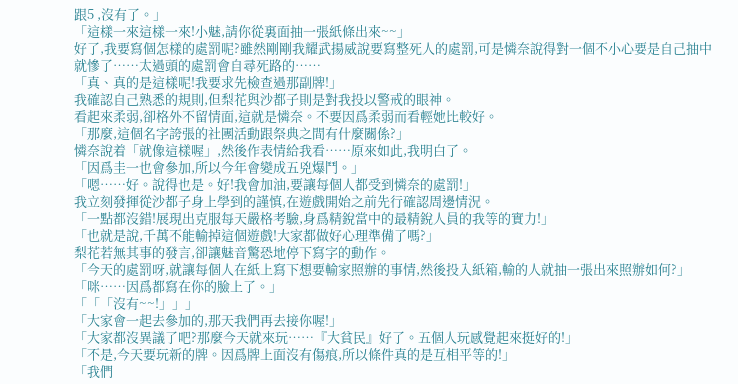跟5 ,沒有了。」
「這樣一來這樣一來!小魅,請你從裏面抽一張紙條出來~~」
好了,我要寫個怎樣的處罰呢?雖然剛剛我耀武揚威說要寫整死人的處罰,可是憐奈說得對一個不小心要是自己抽中就慘了……太過頭的處罰會自尋死路的……
「真、真的是這樣呢!我要求先檢查過那副牌!」
我確認自己熟悉的規則,但梨花與沙都子則是對我投以警戒的眼神。
看起來柔弱,卻格外不留情面,這就是憐奈。不要因爲柔弱而看輕她比較好。
「那麼,這個名字誇張的社團活動跟祭典之間有什麼關係?」
憐奈說着「就像這樣喔」,然後作表情給我看……原來如此,我明白了。
「因爲圭一也會參加,所以今年會變成五兇爆鬥。」
「嗯……好。說得也是。好!我會加油,要讓每個人都受到憐奈的處罰!」
我立刻發揮從沙都子身上學到的謹慎,在遊戲開始之前先行確認周邊情況。
「一點都沒錯!展現出克服每天嚴格考驗,身爲精銳當中的最精銳人員的我等的實力!」
「也就是說,千萬不能輸掉這個遊戲!大家都做好心理準備了嗎?」
梨花若無其事的發言,卻讓魅音驚恐地停下寫字的動作。
「今天的處罰呀,就讓每個人在紙上寫下想要輸家照辦的事情,然後投入紙箱,輸的人就抽一張出來照辦如何?」
「咪……因爲都寫在你的臉上了。」
「「「沒有~~!」」」
「大家會一起去參加的,那天我們再去接你喔!」
「大家都沒異議了吧?那麼今天就來玩……『大貧民』好了。五個人玩感覺起來挺好的!」
「不是,今天要玩新的牌。因爲牌上面沒有傷痕,所以條件真的是互相平等的!」
「我們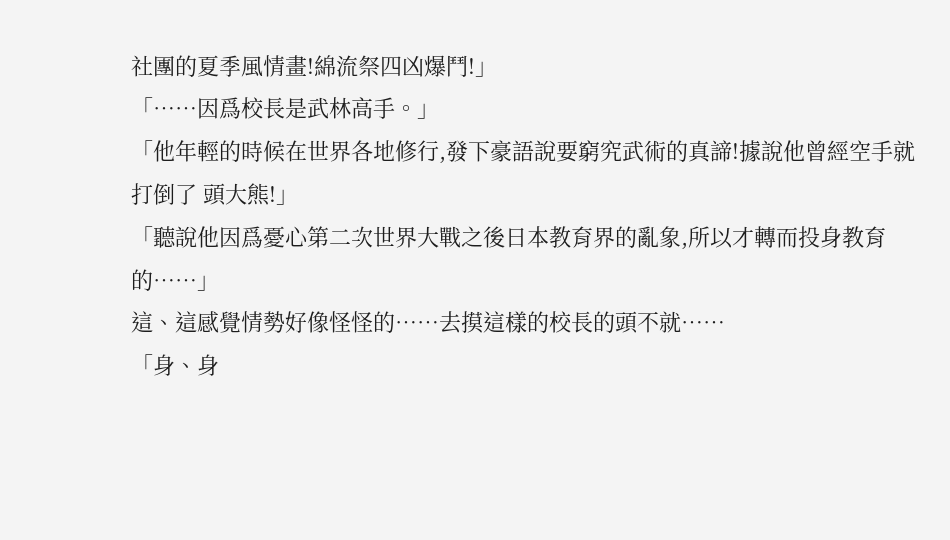社團的夏季風情畫!綿流祭四凶爆鬥!」
「……因爲校長是武林高手。」
「他年輕的時候在世界各地修行,發下豪語說要窮究武術的真諦!據說他曾經空手就打倒了 頭大熊!」
「聽說他因爲憂心第二次世界大戰之後日本教育界的亂象,所以才轉而投身教育的……」
這、這感覺情勢好像怪怪的……去摸這樣的校長的頭不就……
「身、身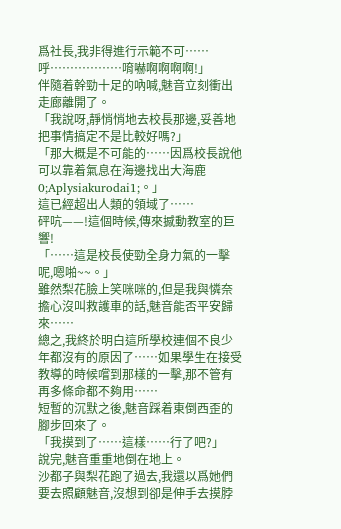爲社長,我非得進行示範不可……呼………………唷嚇啊啊啊啊!」
伴隨着幹勁十足的吶喊,魅音立刻衝出走廊離開了。
「我說呀,靜悄悄地去校長那邊,妥善地把事情搞定不是比較好嗎?」
「那大概是不可能的……因爲校長說他可以靠着氣息在海邊找出大海鹿0;Aplysiakurodai1;。」
這已經超出人類的領域了……
砰吭——!這個時候,傳來撼動教室的巨響!
「……這是校長使勁全身力氣的一擊呢,嗯啪~~。」
雖然梨花臉上笑咪咪的,但是我與憐奈擔心沒叫救護車的話,魅音能否平安歸來……
總之,我終於明白這所學校連個不良少年都沒有的原因了……如果學生在接受教導的時候嚐到那樣的一擊,那不管有再多條命都不夠用……
短暫的沉默之後,魅音踩着東倒西歪的腳步回來了。
「我摸到了……這樣……行了吧?」
說完,魅音重重地倒在地上。
沙都子與梨花跑了過去,我還以爲她們要去照顧魅音,沒想到卻是伸手去摸脖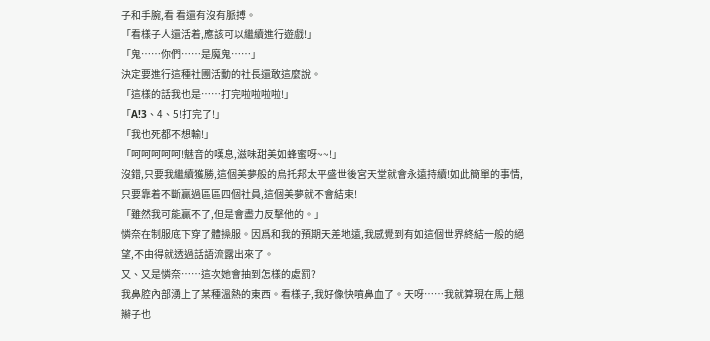子和手腕,看 看還有沒有脈搏。
「看樣子人還活着,應該可以繼續進行遊戲!」
「鬼……你們……是魔鬼……」
決定要進行這種社圑活動的社長還敢這麼說。
「這樣的話我也是……打完啦啦啦啦!」
「A!3、4、5!打完了!」
「我也死都不想輸!」
「呵呵呵呵呵!魅音的嘆息,滋味甜美如蜂蜜呀~~!」
沒錯,只要我繼續獲勝,這個美夢般的烏托邦太平盛世後宮天堂就會永遠持續!如此簡單的事情,只要靠着不斷贏過區區四個社員,這個美夢就不會結束!
「雖然我可能贏不了,但是會盡力反擊他的。」
憐奈在制服底下穿了體操服。因爲和我的預期天差地遠,我感覺到有如這個世界終結一般的絕望,不由得就透過話語流露出來了。
又、又是憐奈……這次她會抽到怎樣的處罰?
我鼻腔內部湧上了某種溫熱的東西。看樣子,我好像快噴鼻血了。天呀……我就算現在馬上翹辮子也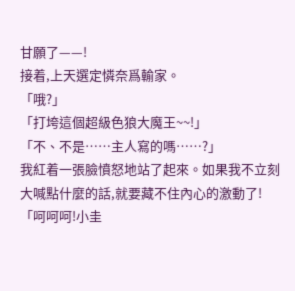甘願了——!
接着,上天選定憐奈爲輸家。
「哦?」
「打垮這個超級色狼大魔王~~!」
「不、不是……主人寫的嗎……?」
我紅着一張臉憤怒地站了起來。如果我不立刻大喊點什麼的話,就要藏不住內心的激動了!
「呵呵呵!小圭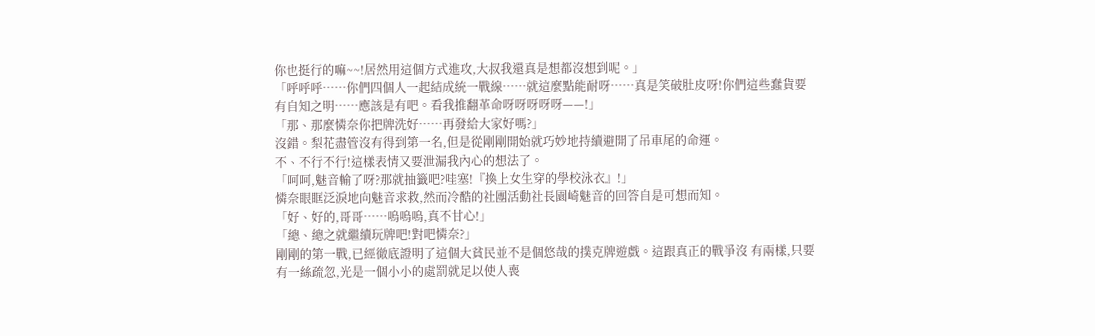你也挺行的嘛~~!居然用這個方式進攻,大叔我還真是想都沒想到呢。」
「呼呼呼……你們四個人一起結成統一戰線……就這麼點能耐呀……真是笑破肚皮呀!你們這些蠢貨要有自知之明……應該是有吧。看我推翻革命呀呀呀呀呀——!」
「那、那麼憐奈你把牌洗好……再發給大家好嗎?」
沒錯。梨花盡管沒有得到第一名,但是從剛剛開始就巧妙地持續避開了吊車尾的命運。
不、不行不行!這樣表情又要泄漏我內心的想法了。
「呵呵,魅音輸了呀?那就抽籤吧?哇塞!『換上女生穿的學校泳衣』!」
憐奈眼眶泛淚地向魅音求救,然而冷酷的社團活動社長園崎魅音的回答自是可想而知。
「好、好的,哥哥……嗚嗚嗚,真不甘心!」
「總、總之就繼續玩牌吧!對吧憐奈?」
剛剛的第一戰,已經徹底證明了這個大貧民並不是個悠哉的撲克牌遊戲。這跟真正的戰爭沒 有兩樣,只要有一絲疏忽,光是一個小小的處罰就足以使人喪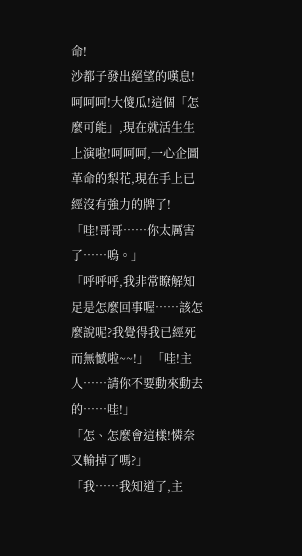命!
沙都子發出絕望的嘆息!呵呵呵!大傻瓜!這個「怎麼可能」,現在就活生生上演啦!呵呵呵,一心企圖革命的梨花,現在手上已經沒有強力的牌了!
「哇!哥哥……你太厲害了……嗚。」
「呼呼呼,我非常瞭解知足是怎麼回事喔……該怎麼說呢?我覺得我已經死而無憾啦~~!」 「哇!主人……請你不要動來動去的……哇!」
「怎、怎麼會這樣!憐奈又輸掉了嗎?」
「我……我知道了,主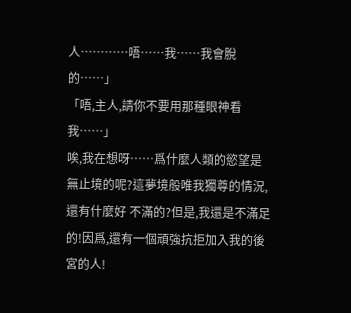人…………唔……我……我會脫的……」
「唔,主人,請你不要用那種眼神看我……」
唉,我在想呀……爲什麼人類的慾望是無止境的呢?這夢境般唯我獨尊的情況,還有什麼好 不滿的?但是,我還是不滿足的!因爲,還有一個頑強抗拒加入我的後宮的人!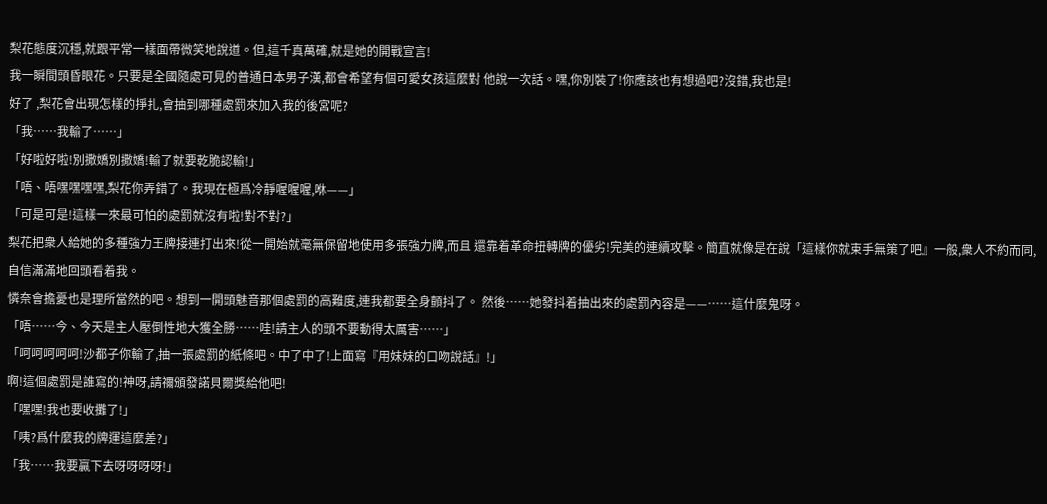梨花態度沉穩,就跟平常一樣面帶微笑地說道。但,這千真萬確,就是她的開戰宣言!
我一瞬間頭昏眼花。只要是全國隨處可見的普通日本男子漢,都會希望有個可愛女孩這麼對 他說一次話。嘿,你別裝了!你應該也有想過吧?沒錯,我也是!
好了 ,梨花會出現怎樣的掙扎,會抽到哪種處罰來加入我的後宮呢?
「我……我輸了……」
「好啦好啦!別撒嬌別撒嬌!輸了就要乾脆認輸!」
「唔、唔嘿嘿嘿嘿,梨花你弄錯了。我現在極爲冷靜喔喔喔,咻——」
「可是可是!這樣一來最可怕的處罰就沒有啦!對不對?」
梨花把衆人給她的多種強力王牌接連打出來!從一開始就毫無保留地使用多張強力牌,而且 還靠着革命扭轉牌的優劣!完美的連續攻擊。簡直就像是在說「這樣你就束手無策了吧』一般,衆人不約而同,自信滿滿地回頭看着我。
憐奈會擔憂也是理所當然的吧。想到一開頭魅音那個處罰的高難度,連我都要全身顫抖了。 然後……她發抖着抽出來的處罰內容是——……這什麼鬼呀。
「唔……今、今天是主人壓倒性地大獲全勝……哇!請主人的頭不要動得太厲害……」
「呵呵呵呵呵!沙都子你輸了,抽一張處罰的紙條吧。中了中了!上面寫『用妹妹的口吻說話』!」
啊!這個處罰是誰寫的!神呀,請禰頒發諾貝爾獎給他吧!
「嘿嘿!我也要收攤了!」
「咦?爲什麼我的牌運這麼差?」
「我……我要贏下去呀呀呀呀!」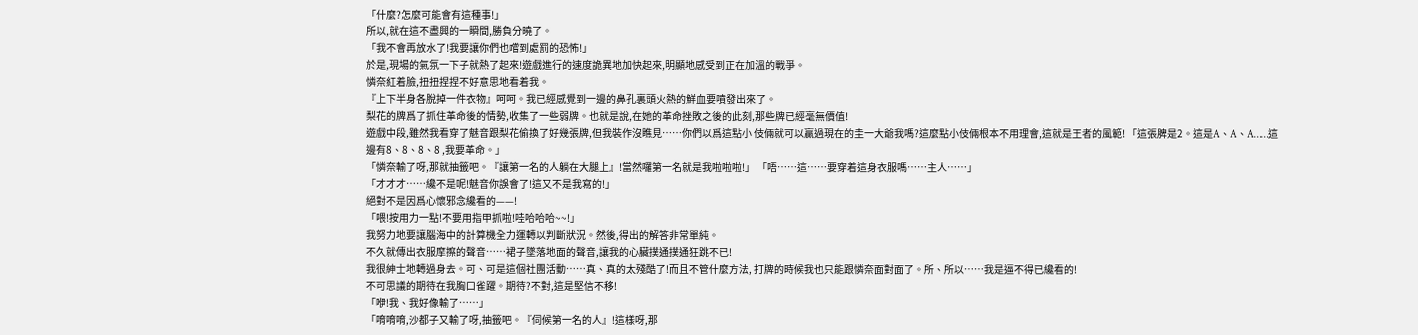「什麼?怎麼可能會有這種事!」
所以,就在這不盡興的一瞬間,勝負分曉了。
「我不會再放水了!我要讓你們也嚐到處罰的恐怖!」
於是,現場的氣氛一下子就熱了起來!遊戲進行的速度詭異地加快起來,明顯地感受到正在加溫的戰爭。
憐奈紅着臉,扭扭捏捏不好意思地看着我。
『上下半身各脫掉一件衣物』呵呵。我已經感覺到一邊的鼻孔裏頭火熱的鮮血要噴發出來了。
梨花的牌爲了抓住革命後的情勢,收集了一些弱牌。也就是說,在她的革命挫敗之後的此刻,那些牌已經毫無價值!
遊戲中段,雖然我看穿了魅音跟梨花偷換了好幾張牌,但我裝作沒瞧見……你們以爲這點小 伎倆就可以贏過現在的圭一大爺我嗎?這麼點小伎倆根本不用理會,這就是王者的風範! 「這張脾是2。這是A、A、A……這邊有8、8、8、8 ,我要革命。」
「憐奈輸了呀,那就抽籤吧。『讓第一名的人躺在大腿上』!當然囉第一名就是我啦啦啦!」 「唔……這……要穿着這身衣服嗎……主人……」
「才才才……纔不是呢!魅音你誤會了!這又不是我寫的!」
絕對不是因爲心懷邪念纔看的——!
「喂!按用力一點!不要用指甲抓啦!哇哈哈哈~~!」
我努力地要讓腦海中的計算機全力運轉以判斷狀況。然後,得出的解答非常單純。
不久就傳出衣服摩擦的聲音……裙子墜落地面的聲音,讓我的心臟撲通撲通狂跳不已!
我很紳士地轉過身去。可、可是這個社團活動……真、真的太殘酷了!而且不管什麼方法, 打牌的時候我也只能跟憐奈面對面了。所、所以……我是逼不得已纔看的!
不可思議的期待在我胸口雀躍。期待?不對,這是堅信不移!
「咿!我、我好像輸了……」
「唷唷唷,沙都子又輸了呀,抽籤吧。『伺候第一名的人』!這樣呀,那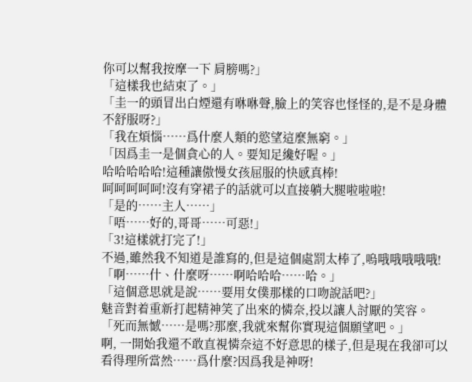你可以幫我按摩一下 肩膀嗎?」
「這樣我也結束了。」
「圭一的頭冒出白煙還有咻咻聲,臉上的笑容也怪怪的,是不是身體不舒服呀?」
「我在煩惱……爲什麼人類的慾望這麼無窮。」
「因爲圭一是個貪心的人。要知足纔好喔。」
哈哈哈哈哈!這種讓傲慢女孩屈服的快感真棒!
呵呵呵呵呵!沒有穿裙子的話就可以直接躺大腿啦啦啦!
「是的……主人……」
「唔……好的,哥哥……可惡!」
「3!這樣就打完了!」
不過,雖然我不知道是誰寫的,但是這個處罰太棒了,嗚哦哦哦哦哦!
「啊……什、什麼呀……啊哈哈哈……哈。」
「這個意思就是說……要用女僕那樣的口吻說話吧?」
魅音對着重新打起精神笑了出來的憐奈,投以讓人討厭的笑容。
「死而無憾……是嗎?那麼,我就來幫你實現這個願望吧。」
啊, 一開始我還不敢直視憐奈這不好意思的樣子,但是現在我卻可以看得理所當然……爲什麼?因爲我是神呀!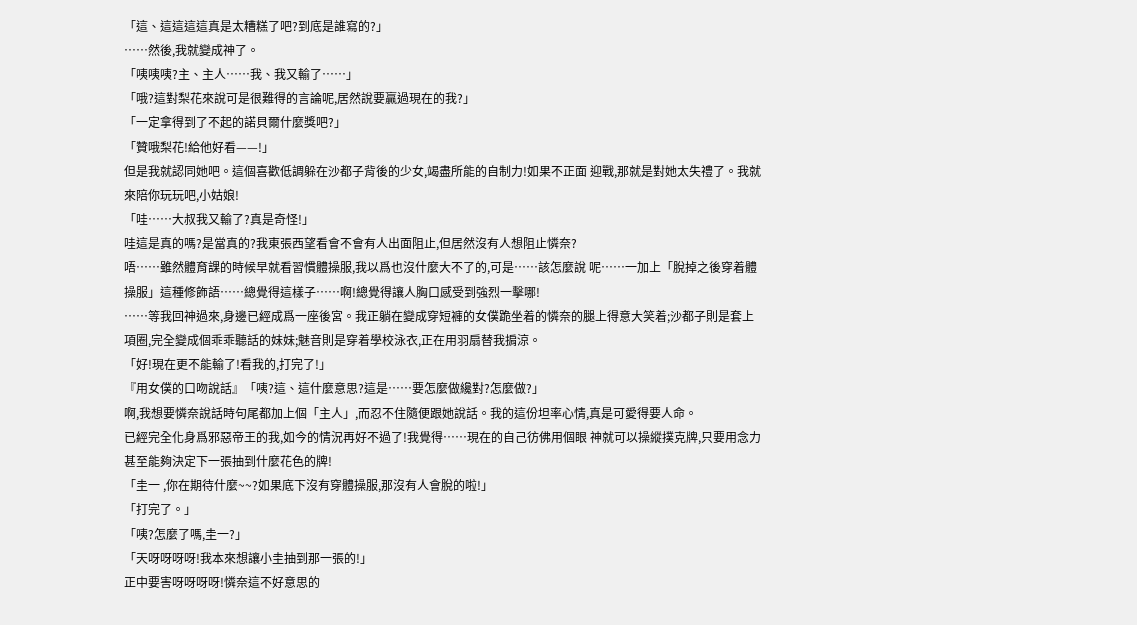「這、這這這這真是太糟糕了吧?到底是誰寫的?」
……然後,我就變成神了。
「咦咦咦?主、主人……我、我又輸了……」
「哦?這對梨花來說可是很難得的言論呢,居然說要贏過現在的我?」
「一定拿得到了不起的諾貝爾什麼獎吧?」
「贊哦梨花!給他好看——!」
但是我就認同她吧。這個喜歡低調躲在沙都子背後的少女,竭盡所能的自制力!如果不正面 迎戰,那就是對她太失禮了。我就來陪你玩玩吧,小姑娘!
「哇……大叔我又輸了?真是奇怪!」
哇這是真的嗎?是當真的?我東張西望看會不會有人出面阻止,但居然沒有人想阻止憐奈?
唔……雖然體育課的時候早就看習慣體操服,我以爲也沒什麼大不了的,可是……該怎麼說 呢……一加上「脫掉之後穿着體操服」這種修飾語……總覺得這樣子……啊!總覺得讓人胸口感受到強烈一擊哪!
……等我回神過來,身邊已經成爲一座後宮。我正躺在變成穿短褲的女僕跪坐着的憐奈的腿上得意大笑着;沙都子則是套上項圈,完全變成個乖乖聽話的妹妹;魅音則是穿着學校泳衣,正在用羽扇替我掮涼。
「好!現在更不能輸了!看我的,打完了!」
『用女僕的口吻說話』「咦?這、這什麼意思?這是……要怎麼做纔對?怎麼做?」
啊,我想要憐奈說話時句尾都加上個「主人」,而忍不住隨便跟她說話。我的這份坦率心情,真是可愛得要人命。
已經完全化身爲邪惡帝王的我,如今的情況再好不過了!我覺得……現在的自己彷佛用個眼 神就可以操縱撲克牌,只要用念力甚至能夠決定下一張抽到什麼花色的牌!
「圭一 ,你在期待什麼~~?如果底下沒有穿體操服,那沒有人會脫的啦!」
「打完了。」
「咦?怎麼了嗎,圭一?」
「天呀呀呀呀!我本來想讓小圭抽到那一張的!」
正中要害呀呀呀呀!憐奈這不好意思的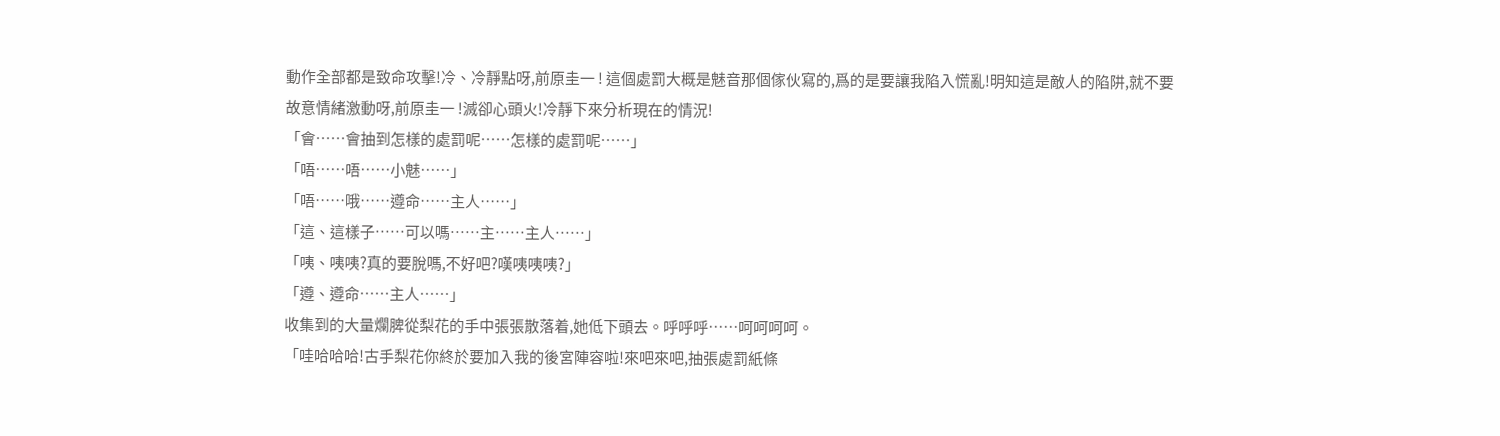動作全部都是致命攻擊!冷、冷靜點呀,前原圭一 ! 這個處罰大概是魅音那個傢伙寫的,爲的是要讓我陷入慌亂!明知這是敵人的陷阱,就不要故意情緒激動呀,前原圭一 !滅卻心頭火!冷靜下來分析現在的情況!
「會……會抽到怎樣的處罰呢……怎樣的處罰呢……」
「唔……唔……小魅……」
「唔……哦……遵命……主人……」
「這、這樣子……可以嗎……主……主人……」
「咦、咦咦?真的要脫嗎,不好吧?嘆咦咦咦?」
「遵、遵命……主人……」
收集到的大量爛脾從梨花的手中張張散落着,她低下頭去。呼呼呼……呵呵呵呵。
「哇哈哈哈!古手梨花你終於要加入我的後宮陣容啦!來吧來吧,抽張處罰紙條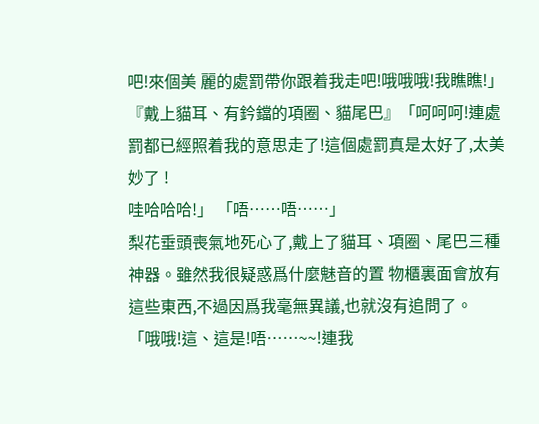吧!來個美 麗的處罰帶你跟着我走吧!哦哦哦!我瞧瞧!」
『戴上貓耳、有鈐鐺的項圈、貓尾巴』「呵呵呵!連處罰都已經照着我的意思走了!這個處罰真是太好了,太美妙了 !
哇哈哈哈!」 「唔……唔……」
梨花垂頭喪氣地死心了,戴上了貓耳、項圈、尾巴三種神器。雖然我很疑惑爲什麼魅音的置 物櫃裏面會放有這些東西,不過因爲我毫無異議,也就沒有追問了。
「哦哦!這、這是!唔……~~!連我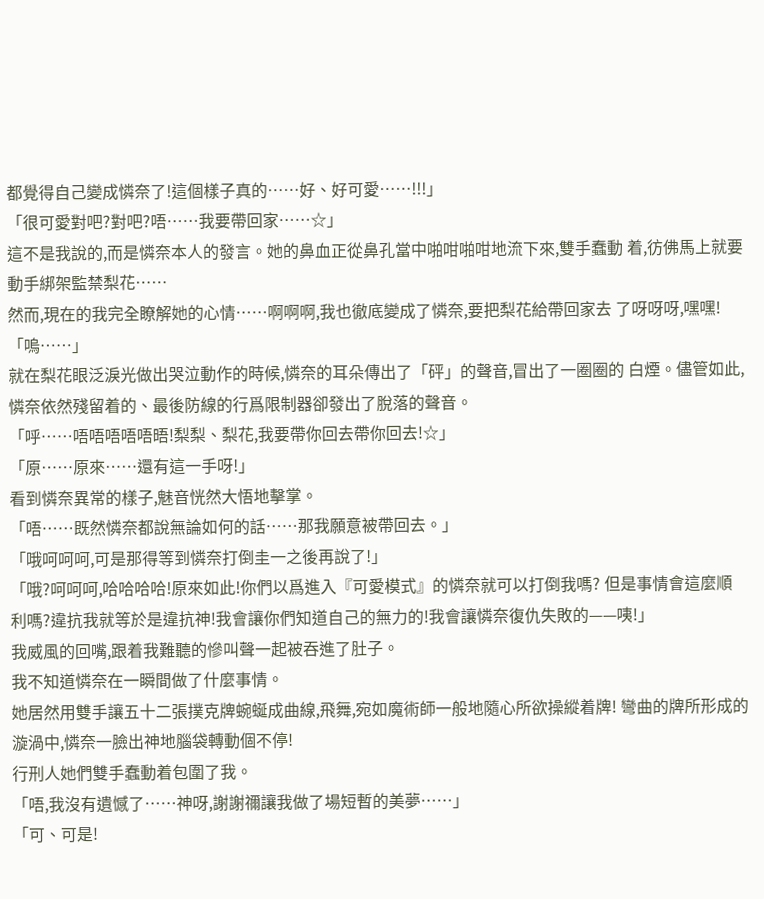都覺得自己變成憐奈了!這個樣子真的……好、好可愛……!!!」
「很可愛對吧?對吧?唔……我要帶回家……☆」
這不是我說的,而是憐奈本人的發言。她的鼻血正從鼻孔當中啪咁啪咁地流下來,雙手蠢動 着,彷佛馬上就要動手綁架監禁梨花……
然而,現在的我完全瞭解她的心情……啊啊啊,我也徹底變成了憐奈,要把梨花給帶回家去 了呀呀呀,嘿嘿!
「嗚……」
就在梨花眼泛淚光做出哭泣動作的時候,憐奈的耳朵傳出了「砰」的聲音,冒出了一圈圈的 白煙。儘管如此,憐奈依然殘留着的、最後防線的行爲限制器卻發出了脫落的聲音。
「呼……唔唔唔唔唔晤!梨梨、梨花,我要帶你回去帶你回去!☆」
「原……原來……還有這一手呀!」
看到憐奈異常的樣子,魅音恍然大悟地擊掌。
「唔……既然憐奈都說無論如何的話……那我願意被帶回去。」
「哦呵呵呵,可是那得等到憐奈打倒圭一之後再說了!」
「哦?呵呵呵,哈哈哈哈!原來如此!你們以爲進入『可愛模式』的憐奈就可以打倒我嗎? 但是事情會這麼順利嗎?違抗我就等於是違抗神!我會讓你們知道自己的無力的!我會讓憐奈復仇失敗的——咦!」
我威風的回嘴,跟着我難聽的慘叫聲一起被吞進了肚子。
我不知道憐奈在一瞬間做了什麼事情。
她居然用雙手讓五十二張撲克牌蜿蜒成曲線,飛舞,宛如魔術師一般地隨心所欲操縱着牌! 彎曲的牌所形成的漩渦中,憐奈一臉出神地腦袋轉動個不停!
行刑人她們雙手蠢動着包圍了我。
「唔,我沒有遺憾了……神呀,謝謝禰讓我做了場短暫的美夢……」
「可、可是!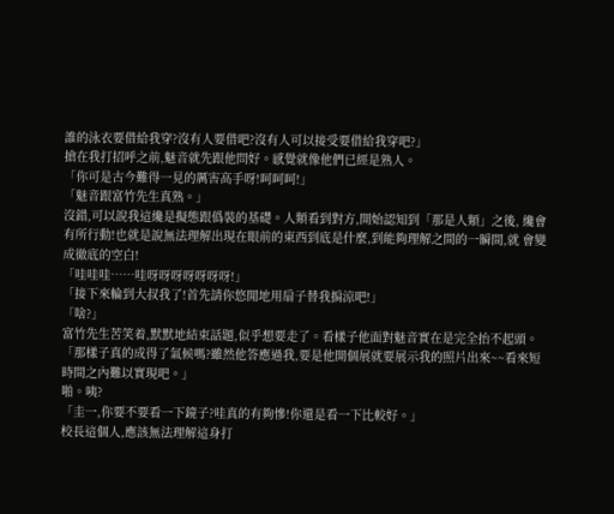誰的泳衣要借給我穿?沒有人要借吧?沒有人可以接受要借給我穿吧?」
搶在我打招呼之前,魅音就先跟他問好。感覺就像他們已經是熟人。
「你可是古今難得一見的厲害高手呀!呵呵呵!」
「魅音跟富竹先生真熟。」
沒錯,可以說我這纔是擬態跟僞裝的基礎。人類看到對方,開始認知到「那是人類」之後, 纔會有所行動!也就是說無法理解出現在眼前的東西到底是什麼,到能夠理解之間的一瞬間,就 會變成徹底的空白!
「哇哇哇……哇呀呀呀呀呀呀呀!」
「接下來輪到大叔我了!首先請你悠閒地用扇子替我掮涼吧!」
「啥?」
富竹先生苦笑着,默默地結束話題,似乎想要走了。看樣子他面對魅音實在是完全抬不起頭。
「那樣子真的成得了氣候嗎?雖然他答應過我,要是他開個展就要展示我的照片出來~~看來短時間之內難以實現吧。」
啪。咦?
「圭一,你要不要看一下鏡子?哇真的有夠慘!你還是看一下比較好。」
校長這個人,應該無法理解這身打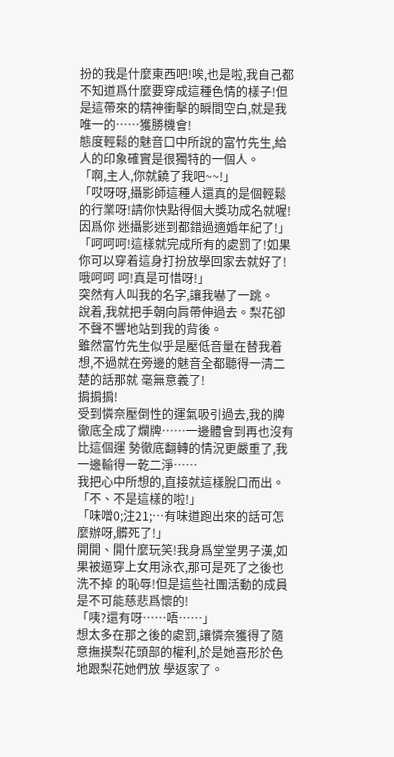扮的我是什麼東西吧!唉,也是啦,我自己都不知道爲什麼要穿成這種色情的樣子!但是這帶來的精神衝擊的瞬間空白,就是我唯一的……獲勝機會!
態度輕鬆的魅音口中所說的富竹先生,給人的印象確實是很獨特的一個人。
「啊,主人,你就饒了我吧~~!」
「哎呀呀,攝影師這種人還真的是個輕鬆的行業呀!請你快點得個大獎功成名就喔!因爲你 迷攝影迷到都錯過適婚年紀了!」
「呵呵呵!這樣就完成所有的處罰了!如果你可以穿着這身打扮放學回家去就好了!哦呵呵 呵!真是可惜呀!」
突然有人叫我的名字,讓我嚇了一跳。
說着,我就把手朝向肩帶伸過去。梨花卻不聲不響地站到我的背後。
雖然富竹先生似乎是壓低音量在替我着想,不過就在旁邊的魅音全都聽得一清二楚的話那就 毫無意義了!
掮掮掮!
受到憐奈壓倒性的運氣吸引過去,我的牌徹底全成了爛牌……一邊體會到再也沒有比這個運 勢徹底翻轉的情況更嚴重了,我一邊輸得一乾二淨……
我把心中所想的,直接就這樣脫口而出。
「不、不是這樣的啦!」
「味噌0;注21;…有味道跑出來的話可怎麼辦呀,髒死了!」
開開、開什麼玩笑!我身爲堂堂男子漢,如果被逼穿上女用泳衣,那可是死了之後也洗不掉 的恥辱!但是這些社團活動的成員是不可能慈悲爲懷的!
「咦?還有呀……唔……」
想太多在那之後的處罰,讓憐奈獲得了隨意撫摸梨花頭部的權利,於是她喜形於色地跟梨花她們放 學返家了。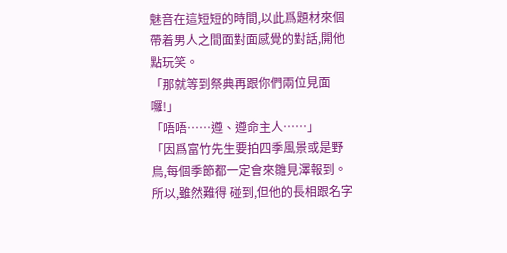魅音在這短短的時間,以此爲題材來個帶着男人之間面對面感覺的對話,開他點玩笑。
「那就等到祭典再跟你們兩位見面囉!」
「唔唔……遵、遵命主人……」
「因爲富竹先生要拍四季風景或是野鳥,每個季節都一定會來雛見澤報到。所以,雖然難得 碰到,但他的長相跟名字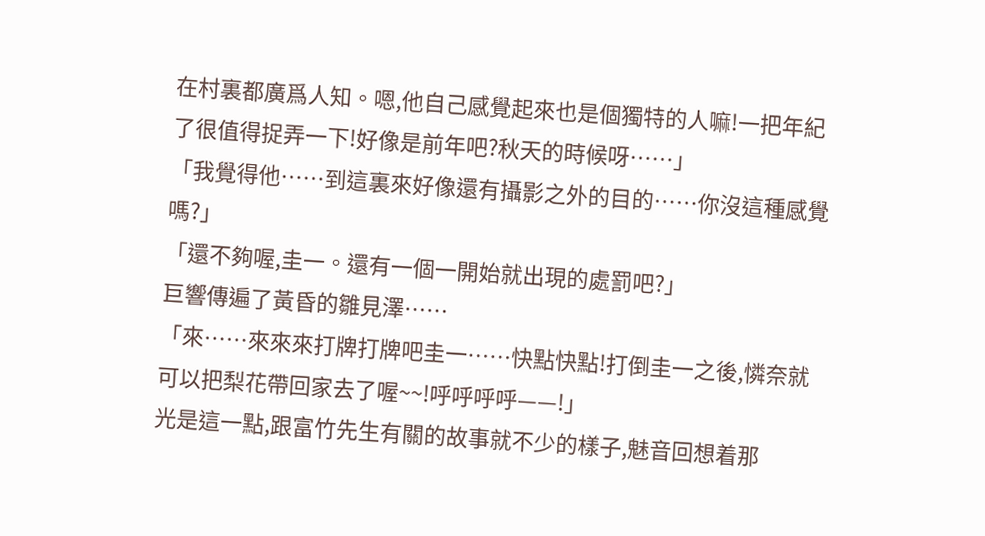在村裏都廣爲人知。嗯,他自己感覺起來也是個獨特的人嘛!一把年紀了很值得捉弄一下!好像是前年吧?秋天的時候呀……」
「我覺得他……到這裏來好像還有攝影之外的目的……你沒這種感覺嗎?」
「還不夠喔,圭一。還有一個一開始就出現的處罰吧?」
巨響傳遍了黃昏的雛見澤……
「來……來來來打牌打牌吧圭一……快點快點!打倒圭一之後,憐奈就可以把梨花帶回家去了喔~~!呼呼呼呼——!」
光是這一點,跟富竹先生有關的故事就不少的樣子,魅音回想着那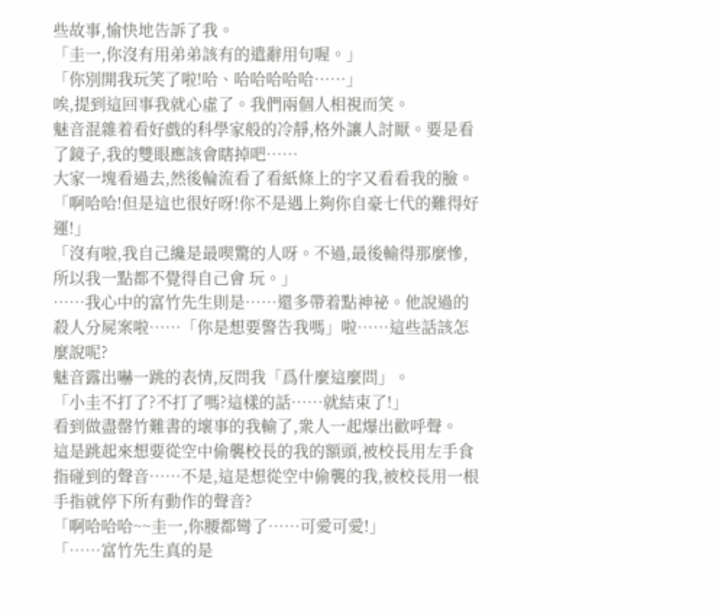些故事,愉快地告訴了我。
「圭一,你沒有用弟弟該有的遣辭用句喔。」
「你別開我玩笑了啦!哈、哈哈哈哈哈……」
唉,提到這回事我就心虛了。我們兩個人相視而笑。
魅音混雜着看好戲的科學家般的冷靜,格外讓人討厭。要是看了鏡子,我的雙眼應該會瞎掉吧……
大家一塊看過去,然後輪流看了看紙條上的字又看看我的臉。
「啊哈哈!但是這也很好呀!你不是遇上夠你自豪七代的難得好運!」
「沒有啦,我自己纔是最喫驚的人呀。不過,最後輸得那麼慘,所以我一點都不覺得自己會 玩。」
……我心中的富竹先生則是……還多帶着點神祕。他說過的殺人分屍案啦……「你是想要警告我嗎」啦……這些話該怎麼說呢?
魅音露出嚇一跳的表情,反問我「爲什麼這麼問」。
「小圭不打了?不打了嗎?這樣的話……就結束了!」
看到做盡罄竹難書的壞事的我輸了,衆人一起爆出歡呼聲。
這是跳起來想要從空中偷襲校長的我的額頭,被校長用左手食指碰到的聲音……不是,這是想從空中偷襲的我,被校長用一根手指就停下所有動作的聲音?
「啊哈哈哈~~圭一,你腰都彎了……可愛可愛!」
「……富竹先生真的是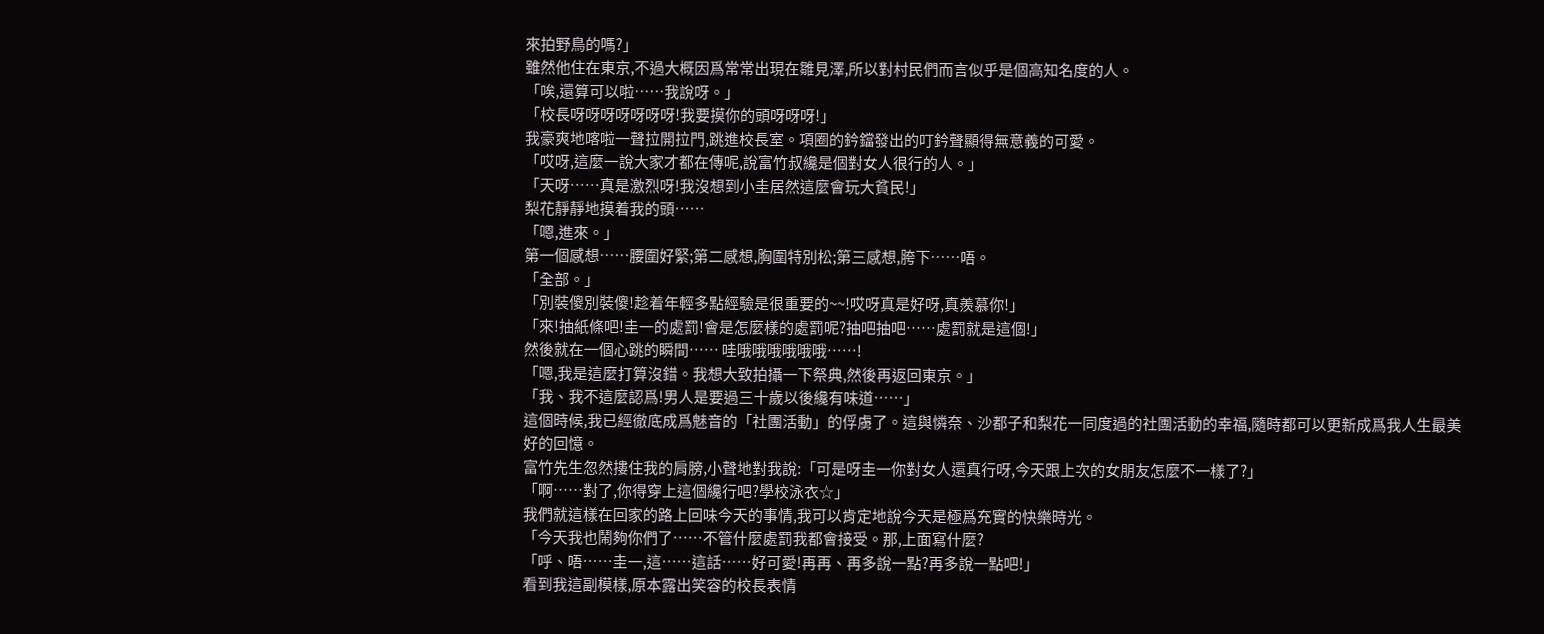來拍野鳥的嗎?」
雖然他住在東京,不過大概因爲常常出現在雛見澤,所以對村民們而言似乎是個高知名度的人。
「唉,還算可以啦……我說呀。」
「校長呀呀呀呀呀呀呀!我要摸你的頭呀呀呀!」
我豪爽地喀啦一聲拉開拉門,跳進校長室。項圈的鈐鐺發出的叮鈐聲顯得無意義的可愛。
「哎呀,這麼一說大家才都在傳呢,說富竹叔纔是個對女人很行的人。」
「天呀……真是激烈呀!我沒想到小圭居然這麼會玩大貧民!」
梨花靜靜地摸着我的頭……
「嗯,進來。」
第一個感想……腰圍好緊;第二感想,胸圍特別松;第三感想,胯下……唔。
「全部。」
「別裝傻別裝傻!趁着年輕多點經驗是很重要的~~!哎呀真是好呀,真羨慕你!」
「來!抽紙條吧!圭一的處罰!會是怎麼樣的處罰呢?抽吧抽吧……處罰就是這個!」
然後就在一個心跳的瞬間…… 哇哦哦哦哦哦哦……!
「嗯,我是這麼打算沒錯。我想大致拍攝一下祭典,然後再返回東京。」
「我、我不這麼認爲!男人是要過三十歲以後纔有味道……」
這個時候,我已經徹底成爲魅音的「社團活動」的俘虜了。這與憐奈、沙都子和梨花一同度過的社團活動的幸福,隨時都可以更新成爲我人生最美好的回憶。
富竹先生忽然摟住我的肩膀,小聲地對我說:「可是呀圭一你對女人還真行呀,今天跟上次的女朋友怎麼不一樣了?」
「啊……對了,你得穿上這個纔行吧?學校泳衣☆」
我們就這樣在回家的路上回味今天的事情,我可以肯定地說今天是極爲充實的快樂時光。
「今天我也鬧夠你們了……不管什麼處罰我都會接受。那,上面寫什麼?
「呼、唔……圭一,這……這話……好可愛!再再、再多說一點?再多說一點吧!」
看到我這副模樣,原本露出笑容的校長表情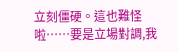立刻僵硬。這也難怪啦……要是立場對調,我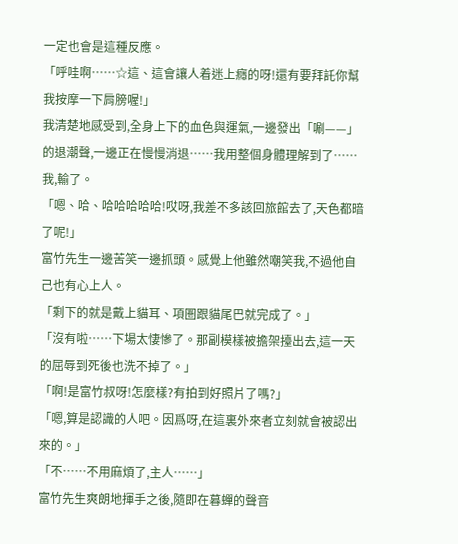一定也會是這種反應。
「呼哇啊……☆這、這會讓人着迷上癮的呀!還有要拜託你幫我按摩一下肩膀喔!」
我清楚地感受到,全身上下的血色與運氣,一邊發出「唰——」的退潮聲,一邊正在慢慢消退……我用整個身體理解到了……我,輸了。
「嗯、哈、哈哈哈哈哈!哎呀,我差不多該回旅館去了,天色都暗了呢!」
富竹先生一邊苦笑一邊抓頭。感覺上他雖然嘲笑我,不過他自己也有心上人。
「剩下的就是戴上貓耳、項圏跟貓尾巴就完成了。」
「沒有啦……下場太悽慘了。那副模樣被擔架擡出去,這一天的屈辱到死後也洗不掉了。」
「啊!是富竹叔呀!怎麼樣?有拍到好照片了嗎?」
「嗯,算是認識的人吧。因爲呀,在這裏外來者立刻就會被認出來的。」
「不……不用麻煩了,主人……」
富竹先生爽朗地揮手之後,隨即在暮蟬的聲音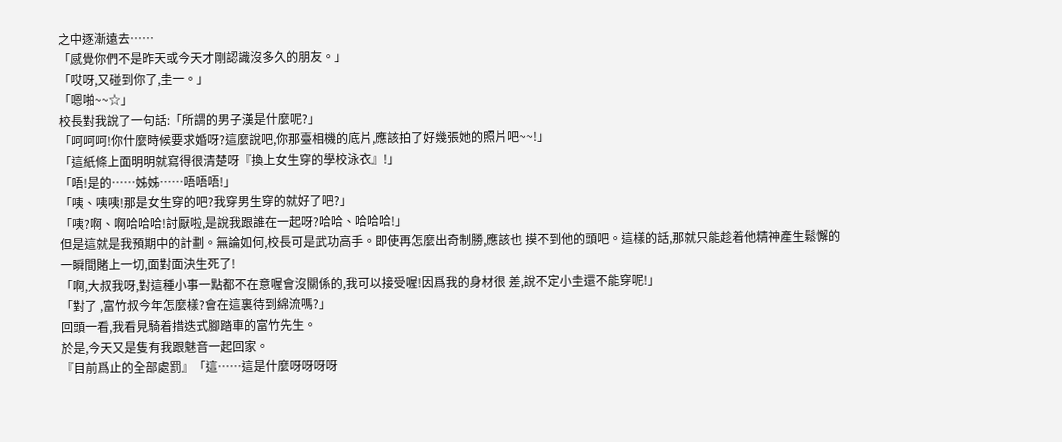之中逐漸遠去……
「感覺你們不是昨天或今天才剛認識沒多久的朋友。」
「哎呀,又碰到你了,圭一。」
「嗯啪~~☆」
校長對我說了一句話:「所謂的男子漢是什麼呢?」
「呵呵呵!你什麼時候要求婚呀?這麼說吧,你那臺相機的底片,應該拍了好幾張她的照片吧~~!」
「這紙條上面明明就寫得很清楚呀『換上女生穿的學校泳衣』!」
「唔!是的……姊姊……唔唔唔!」
「咦、咦咦!那是女生穿的吧?我穿男生穿的就好了吧?」
「咦?啊、啊哈哈哈!討厭啦,是說我跟誰在一起呀?哈哈、哈哈哈!」
但是這就是我預期中的計劃。無論如何,校長可是武功高手。即使再怎麼出奇制勝,應該也 摸不到他的頭吧。這樣的話,那就只能趁着他精神產生鬆懈的一瞬間賭上一切,面對面決生死了!
「啊,大叔我呀,對這種小事一點都不在意喔會沒關係的,我可以接受喔!因爲我的身材很 差,說不定小圭還不能穿呢!」
「對了 ,富竹叔今年怎麼樣?會在這裏待到綿流嗎?」
回頭一看,我看見騎着措迭式腳踏車的富竹先生。
於是,今天又是隻有我跟魅音一起回家。
『目前爲止的全部處罰』「這……這是什麼呀呀呀呀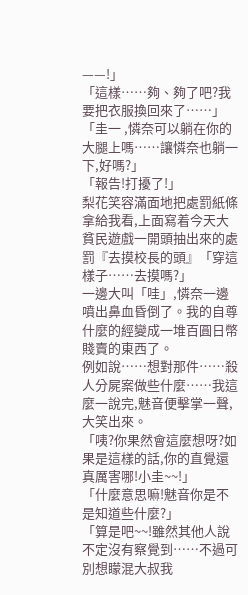——!」
「這樣……夠、夠了吧?我要把衣服換回來了……」
「圭一 ,憐奈可以躺在你的大腿上嗎……讓憐奈也躺一下,好嗎?」
「報告!打擾了!」
梨花笑容滿面地把處罰紙條拿給我看,上面寫着今天大貧民遊戲一開頭抽出來的處罰『去摸校長的頭』「穿這樣子……去摸嗎?」
一邊大叫「哇」,憐奈一邊噴出鼻血昏倒了。我的自尊什麼的經變成一堆百圓日幣賤賣的東西了。
例如說……想對那件……殺人分屍案做些什麼……我這麼一說完,魅音便擊掌一聲,大笑出來。
「咦?你果然會這麼想呀?如果是這樣的話,你的直覺還真厲害哪!小圭~~!」
「什麼意思嘛!魅音你是不是知道些什麼?」
「算是吧~~!雖然其他人說不定沒有察覺到……不過可別想矇混大叔我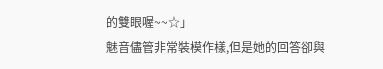的雙眼喔~~☆」
魅音儘管非常裝模作樣,但是她的回答卻與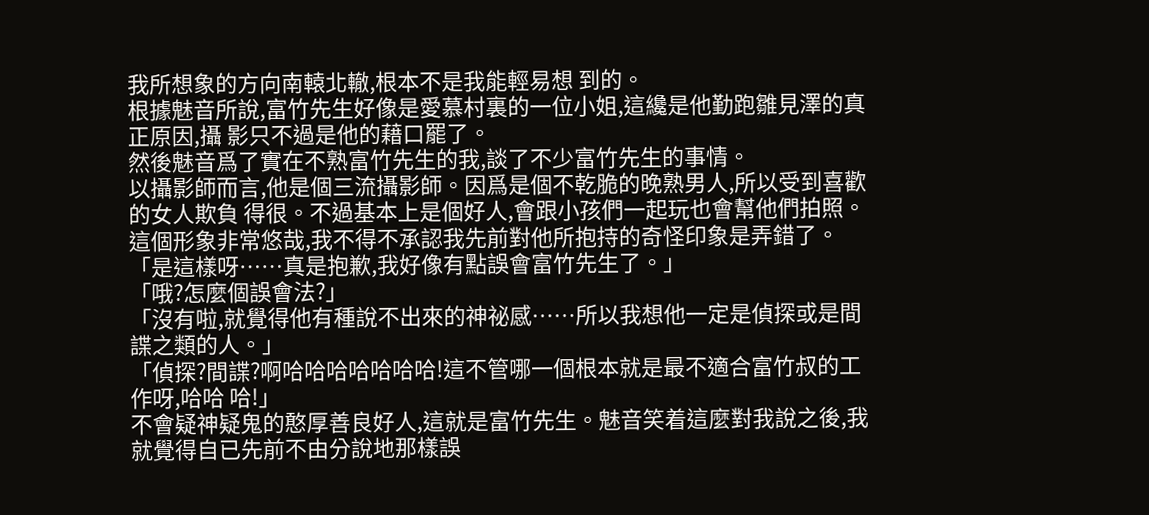我所想象的方向南轅北轍,根本不是我能輕易想 到的。
根據魅音所說,富竹先生好像是愛慕村裏的一位小姐,這纔是他勤跑雛見澤的真正原因,攝 影只不過是他的藉口罷了。
然後魅音爲了實在不熟富竹先生的我,談了不少富竹先生的事情。
以攝影師而言,他是個三流攝影師。因爲是個不乾脆的晚熟男人,所以受到喜歡的女人欺負 得很。不過基本上是個好人,會跟小孩們一起玩也會幫他們拍照。
這個形象非常悠哉,我不得不承認我先前對他所抱持的奇怪印象是弄錯了。
「是這樣呀……真是抱歉,我好像有點誤會富竹先生了。」
「哦?怎麼個誤會法?」
「沒有啦,就覺得他有種說不出來的神祕感……所以我想他一定是偵探或是間諜之類的人。」
「偵探?間諜?啊哈哈哈哈哈哈哈!這不管哪一個根本就是最不適合富竹叔的工作呀,哈哈 哈!」
不會疑神疑鬼的憨厚善良好人,這就是富竹先生。魅音笑着這麼對我說之後,我就覺得自已先前不由分說地那樣誤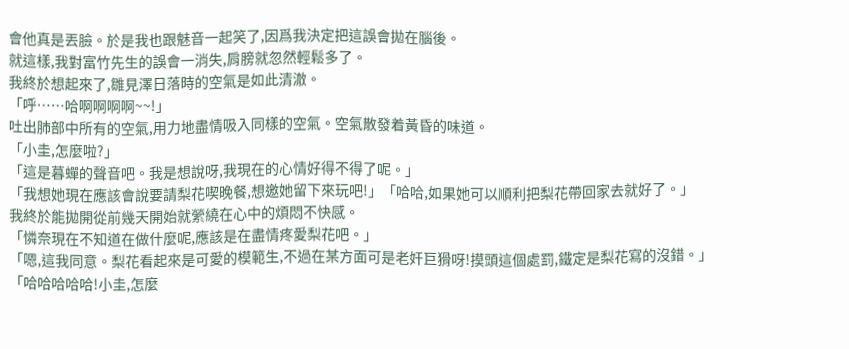會他真是丟臉。於是我也跟魅音一起笑了,因爲我決定把這誤會拋在腦後。
就這樣,我對富竹先生的誤會一消失,肩膀就忽然輕鬆多了。
我終於想起來了,雛見澤日落時的空氣是如此清澈。
「呼……哈啊啊啊啊~~!」
吐出肺部中所有的空氣,用力地盡情吸入同樣的空氣。空氣散發着黃昏的味道。
「小圭,怎麼啦?」
「這是暮蟬的聲音吧。我是想說呀,我現在的心情好得不得了呢。」
「我想她現在應該會說要請梨花喫晚餐,想邀她留下來玩吧!」「哈哈,如果她可以順利把梨花帶回家去就好了。」
我終於能拋開從前幾天開始就縈繞在心中的煩悶不快感。
「憐奈現在不知道在做什麼呢,應該是在盡情疼愛梨花吧。」
「嗯,這我同意。梨花看起來是可愛的模範生,不過在某方面可是老奸巨猾呀!摸頭這個處罰,鐵定是梨花寫的沒錯。」
「哈哈哈哈哈!小圭,怎麼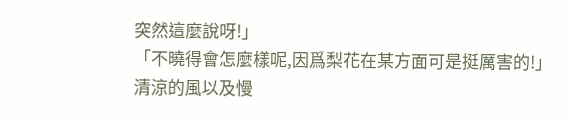突然這麼說呀!」
「不曉得會怎麼樣呢,因爲梨花在某方面可是挺厲害的!」
清涼的風以及慢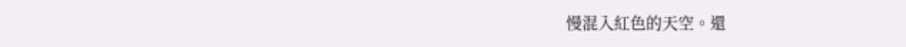慢混入紅色的天空。還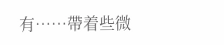有……帶着些微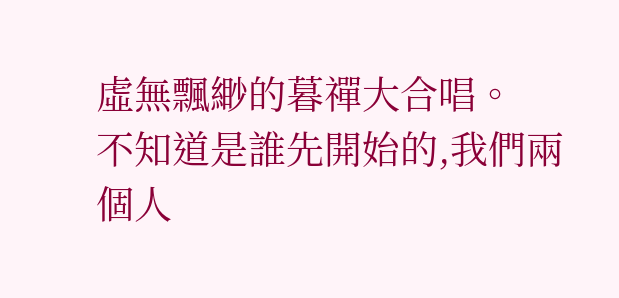虛無飄緲的暮禪大合唱。
不知道是誰先開始的,我們兩個人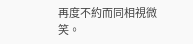再度不約而同相視微笑。